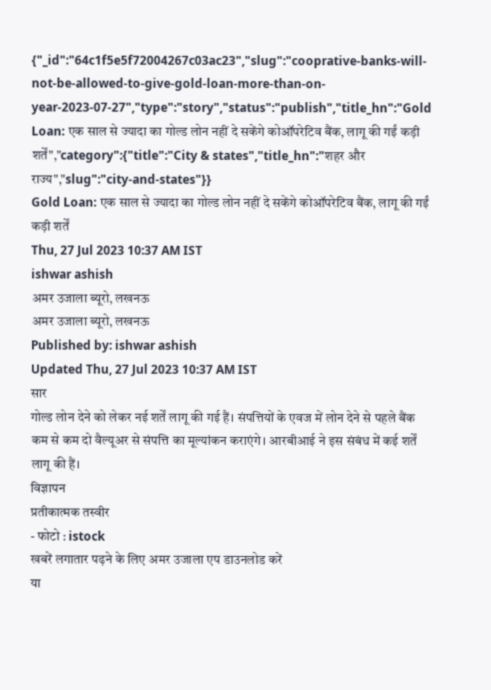{"_id":"64c1f5e5f72004267c03ac23","slug":"cooprative-banks-will-not-be-allowed-to-give-gold-loan-more-than-on-year-2023-07-27","type":"story","status":"publish","title_hn":"Gold Loan: एक साल से ज्यादा का गोल्ड लोन नहीं दे सकेंगे कोऑपरेटिव बैंक, लागू की गईं कड़ी शर्तें","category":{"title":"City & states","title_hn":"शहर और राज्य","slug":"city-and-states"}}
Gold Loan: एक साल से ज्यादा का गोल्ड लोन नहीं दे सकेंगे कोऑपरेटिव बैंक, लागू की गईं कड़ी शर्तें
Thu, 27 Jul 2023 10:37 AM IST
ishwar ashish
अमर उजाला ब्यूरो, लखनऊ
अमर उजाला ब्यूरो, लखनऊ
Published by: ishwar ashish
Updated Thu, 27 Jul 2023 10:37 AM IST
सार
गोल्ड लोन देने को लेकर नई शर्तें लागू की गई हैं। संपत्तियों के एवज में लोन देने से पहले बैंक कम से कम दो वैल्यूअर से संपत्ति का मूल्यांकन कराएंगे। आरबीआई ने इस संबंध में कई शर्तें लागू की हैं।
विज्ञापन
प्रतीकात्मक तस्वीर
- फोटो : istock
खबरें लगातार पढ़ने के लिए अमर उजाला एप डाउनलोड करें
या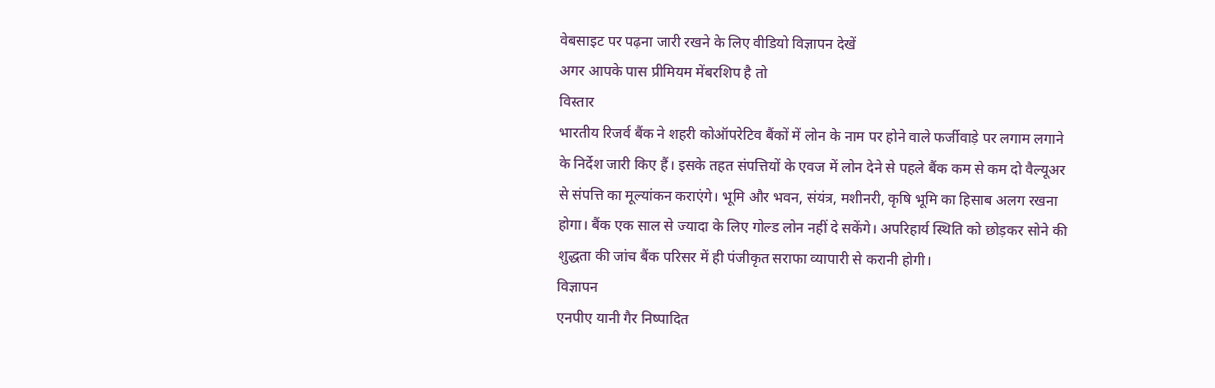वेबसाइट पर पढ़ना जारी रखने के लिए वीडियो विज्ञापन देखें
अगर आपके पास प्रीमियम मेंबरशिप है तो
विस्तार
भारतीय रिजर्व बैंक ने शहरी कोऑपरेटिव बैंकों में लोन के नाम पर होने वाले फर्जीवाड़े पर लगाम लगाने के निर्देश जारी किए हैं। इसके तहत संपत्तियों के एवज में लोन देने से पहले बैंक कम से कम दो वैल्यूअर से संपत्ति का मूल्यांकन कराएंगे। भूमि और भवन, संयंत्र, मशीनरी, कृषि भूमि का हिसाब अलग रखना होगा। बैंक एक साल से ज्यादा के लिए गोल्ड लोन नहीं दे सकेंगे। अपरिहार्य स्थिति को छोड़कर सोने की शुद्धता की जांच बैंक परिसर में ही पंजीकृत सराफा व्यापारी से करानी होगी।
विज्ञापन
एनपीए यानी गैर निष्पादित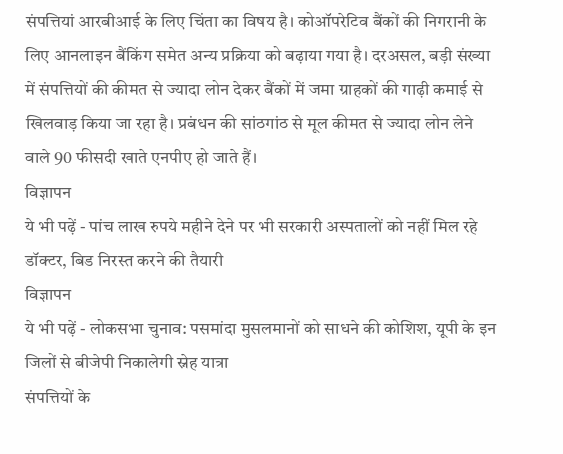संपत्तियां आरबीआई के लिए चिंता का विषय है। कोऑपरेटिव बैंकों की निगरानी के लिए आनलाइन बैंकिंग समेत अन्य प्रक्रिया को बढ़ाया गया है। दरअसल, बड़ी संख्या में संपत्तियों की कीमत से ज्यादा लोन देकर बैंकों में जमा ग्राहकों की गाढ़ी कमाई से खिलवाड़ किया जा रहा है। प्रबंधन की सांठगांठ से मूल कीमत से ज्यादा लोन लेने वाले 90 फीसदी खाते एनपीए हो जाते हैं।
विज्ञापन
ये भी पढ़ें - पांच लाख रुपये महीने देने पर भी सरकारी अस्पतालों को नहीं मिल रहे डॉक्टर, बिड निरस्त करने की तैयारी
विज्ञापन
ये भी पढ़ें - लोकसभा चुनाव: पसमांदा मुसलमानों को साधने की कोशिश, यूपी के इन जिलों से बीजेपी निकालेगी स्नेह यात्रा
संपत्तियों के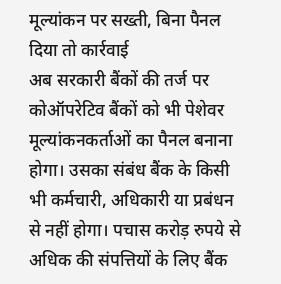मूल्यांकन पर सख्ती, बिना पैनल दिया तो कार्रवाई
अब सरकारी बैंकों की तर्ज पर कोऑपरेटिव बैंकों को भी पेशेवर मूल्यांकनकर्ताओं का पैनल बनाना होगा। उसका संबंध बैंक के किसी भी कर्मचारी, अधिकारी या प्रबंधन से नहीं होगा। पचास करोड़ रुपये से अधिक की संपत्तियों के लिए बैंक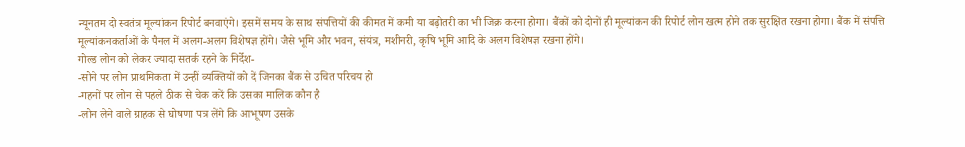न्यूनतम दो स्वतंत्र मूल्यांकन रिपोर्ट बनवाएंगे। इसमें समय के साथ संपत्तियों की कीमत में कमी या बढ़ोतरी का भी जिक्र करना होगा। बैंकों को दोनों ही मूल्यांकन की रिपोर्ट लोन खत्म होने तक सुरक्षित रखना होगा। बैंक में संपत्ति मूल्यांकनकर्ताओं के पैनल में अलग-अलग विशेषज्ञ होंगे। जैसे भूमि और भवन, संयंत्र, मशीनरी, कृषि भूमि आदि के अलग विशेषज्ञ रखना होंगे।
गोल्ड लोन को लेकर ज्यादा सतर्क रहने के निर्देश-
-सोने पर लोन प्राथमिकता में उन्हीं व्यक्तियों को दें जिनका बैंक से उचित परिचय हो
-गहनों पर लोन से पहले ठीक से चेक करें कि उसका मालिक कौन है
-लोन लेने वाले ग्राहक से घोषणा पत्र लेंगे कि आभूषण उसके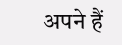अपने हैं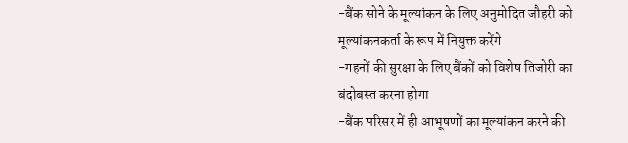-बैंक सोने के मूल्यांकन के लिए अनुमोदित जौहरी को मूल्यांकनकर्ता के रूप में नियुक्त करेंगे
-गहनों की सुरक्षा के लिए बैंकों को विशेष तिजोरी का बंदोबस्त करना होगा
-बैंक परिसर में ही आभूषणों का मूल्यांकन करने की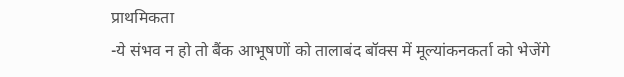प्राथमिकता
-ये संभव न हो तो बैंक आभूषणों को तालाबंद बॉक्स में मूल्यांकनकर्ता को भेजेंगे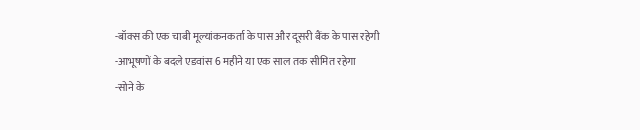-बॉक्स की एक चाबी मूल्यांकनकर्ता के पास और दूसरी बैंक के पास रहेगी
-आभूषणों के बदले एडवांस 6 महीने या एक साल तक सीमित रहेगा
-सोने के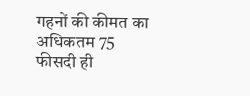गहनों की कीमत का अधिकतम 75 फीसदी ही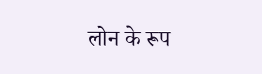लोन के रूप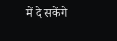में दे सकेंगे